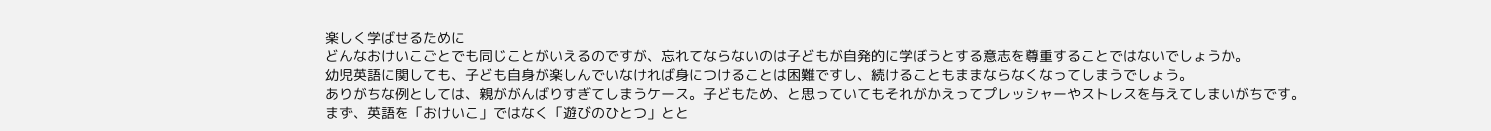楽しく学ばせるために
どんなおけいこごとでも同じことがいえるのですが、忘れてならないのは子どもが自発的に学ぼうとする意志を尊重することではないでしょうか。
幼児英語に関しても、子ども自身が楽しんでいなければ身につけることは困難ですし、続けることもままならなくなってしまうでしょう。
ありがちな例としては、親ががんばりすぎてしまうケース。子どもため、と思っていてもそれがかえってプレッシャーやストレスを与えてしまいがちです。
まず、英語を「おけいこ」ではなく「遊びのひとつ」とと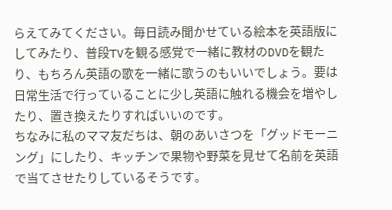らえてみてください。毎日読み聞かせている絵本を英語版にしてみたり、普段TVを観る感覚で一緒に教材のDVDを観たり、もちろん英語の歌を一緒に歌うのもいいでしょう。要は日常生活で行っていることに少し英語に触れる機会を増やしたり、置き換えたりすればいいのです。
ちなみに私のママ友だちは、朝のあいさつを「グッドモーニング」にしたり、キッチンで果物や野菜を見せて名前を英語で当てさせたりしているそうです。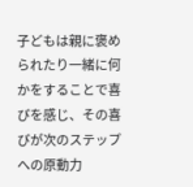子どもは親に褒められたり一緒に何かをすることで喜びを感じ、その喜びが次のステップへの原動力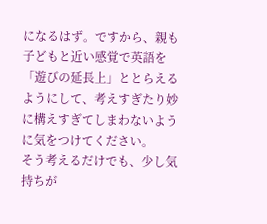になるはず。ですから、親も子どもと近い感覚で英語を「遊びの延長上」ととらえるようにして、考えすぎたり妙に構えすぎてしまわないように気をつけてください。
そう考えるだけでも、少し気持ちが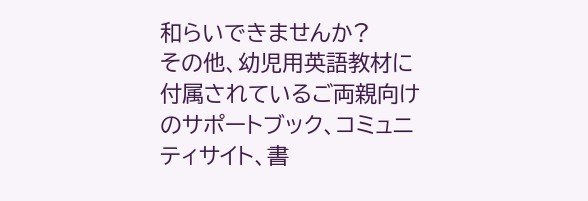和らいできませんか?
その他、幼児用英語教材に付属されているご両親向けのサポートブック、コミュニティサイト、書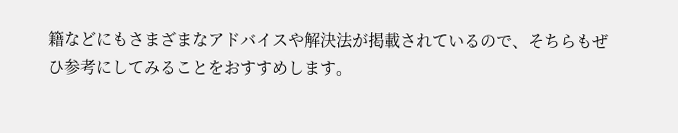籍などにもさまざまなアドバイスや解決法が掲載されているので、そちらもぜひ参考にしてみることをおすすめします。